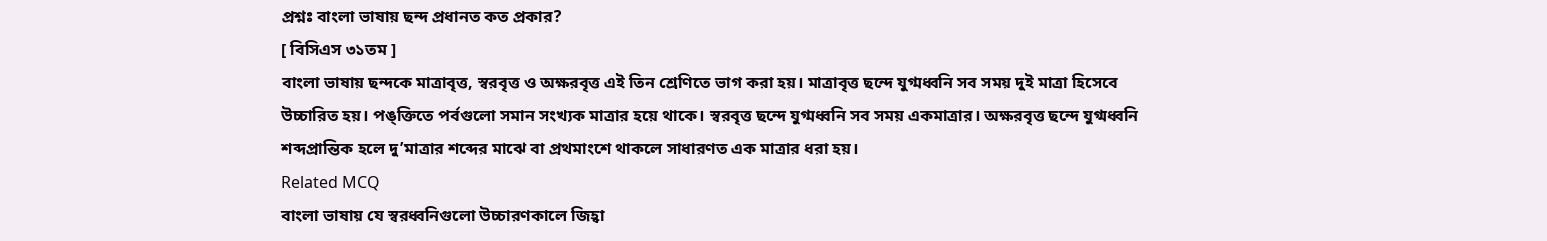প্রশ্নঃ বাংলা ভাষায় ছন্দ প্রধানত কত প্রকার?
[ বিসিএস ৩১তম ]
বাংলা ভাষায় ছন্দকে মাত্রাবৃত্ত, স্বরবৃত্ত ও অক্ষরবৃত্ত এই তিন শ্রেণিতে ভাগ করা হয়। মাত্রাবৃত্ত ছন্দে যুগ্মধ্বনি সব সময় দুই মাত্রা হিসেবে উচ্চারিত হয়। পঙ্ক্তিতে পর্বগুলো সমান সংখ্যক মাত্রার হয়ে থাকে। স্বরবৃত্ত ছন্দে যুগ্মধ্বনি সব সময় একমাত্রার। অক্ষরবৃত্ত ছন্দে যুগ্মধ্বনি শব্দপ্রান্তিক হলে দু’মাত্রার শব্দের মাঝে বা প্রথমাংশে থাকলে সাধারণত এক মাত্রার ধরা হয়।
Related MCQ
বাংলা ভাষায় যে স্বরধ্বনিগুলো উচ্চারণকালে জিহ্বা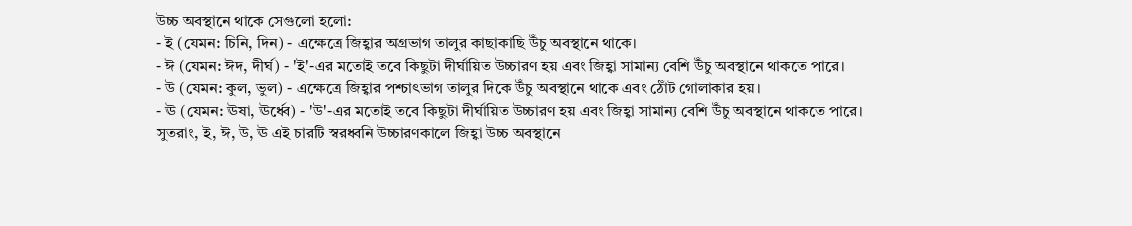উচ্চ অবস্থানে থাকে সেগুলো হলো:
- ই (যেমন: চিনি, দিন) - এক্ষেত্রে জিহ্বার অগ্রভাগ তালুর কাছাকাছি উঁচু অবস্থানে থাকে।
- ঈ (যেমন: ঈদ, দীর্ঘ) - 'ই'-এর মতোই তবে কিছুটা দীর্ঘায়িত উচ্চারণ হয় এবং জিহ্বা সামান্য বেশি উঁচু অবস্থানে থাকতে পারে।
- উ (যেমন: কুল, ভুল) - এক্ষেত্রে জিহ্বার পশ্চাৎভাগ তালুর দিকে উঁচু অবস্থানে থাকে এবং ঠোঁট গোলাকার হয়।
- ঊ (যেমন: ঊষা, ঊর্ধ্বে) - 'উ'-এর মতোই তবে কিছুটা দীর্ঘায়িত উচ্চারণ হয় এবং জিহ্বা সামান্য বেশি উঁচু অবস্থানে থাকতে পারে।
সুতরাং, ই, ঈ, উ, ঊ এই চারটি স্বরধ্বনি উচ্চারণকালে জিহ্বা উচ্চ অবস্থানে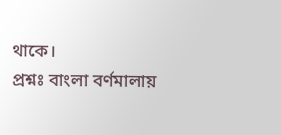থাকে।
প্রশ্নঃ বাংলা বর্ণমালায়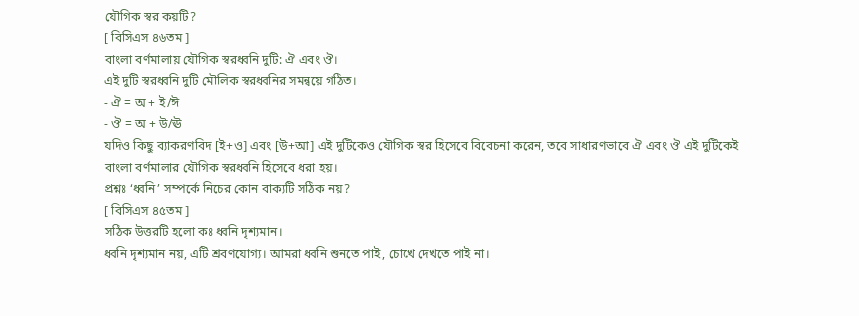যৌগিক স্বর কয়টি?
[ বিসিএস ৪৬তম ]
বাংলা বর্ণমালায় যৌগিক স্বরধ্বনি দুটি: ঐ এবং ঔ।
এই দুটি স্বরধ্বনি দুটি মৌলিক স্বরধ্বনির সমন্বয়ে গঠিত।
- ঐ = অ + ই/ঈ
- ঔ = অ + উ/ঊ
যদিও কিছু ব্যাকরণবিদ [ই+ও] এবং [উ+আ] এই দুটিকেও যৌগিক স্বর হিসেবে বিবেচনা করেন, তবে সাধারণভাবে ঐ এবং ঔ এই দুটিকেই বাংলা বর্ণমালার যৌগিক স্বরধ্বনি হিসেবে ধরা হয়।
প্রশ্নঃ ‘ধ্বনি’ সম্পর্কে নিচের কোন বাক্যটি সঠিক নয়?
[ বিসিএস ৪৫তম ]
সঠিক উত্তরটি হলো কঃ ধ্বনি দৃশ্যমান।
ধ্বনি দৃশ্যমান নয়, এটি শ্রবণযোগ্য। আমরা ধ্বনি শুনতে পাই, চোখে দেখতে পাই না।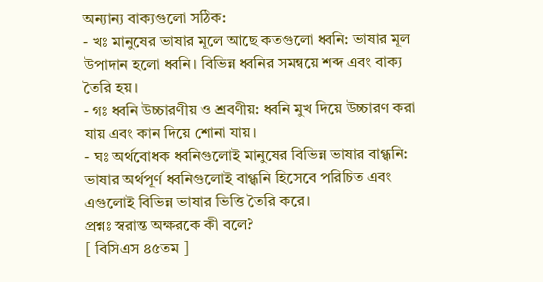অন্যান্য বাক্যগুলো সঠিক:
- খঃ মানুষের ভাষার মূলে আছে কতগুলো ধ্বনি: ভাষার মূল উপাদান হলো ধ্বনি। বিভিন্ন ধ্বনির সমন্বয়ে শব্দ এবং বাক্য তৈরি হয়।
- গঃ ধ্বনি উচ্চারণীয় ও শ্রবণীয়: ধ্বনি মুখ দিয়ে উচ্চারণ করা যায় এবং কান দিয়ে শোনা যায়।
- ঘঃ অর্থবোধক ধ্বনিগুলোই মানুষের বিভিন্ন ভাষার বাগ্ধ্বনি: ভাষার অর্থপূর্ণ ধ্বনিগুলোই বাগ্ধ্বনি হিসেবে পরিচিত এবং এগুলোই বিভিন্ন ভাষার ভিত্তি তৈরি করে।
প্রশ্নঃ স্বরান্ত অক্ষরকে কী বলে?
[ বিসিএস ৪৫তম ]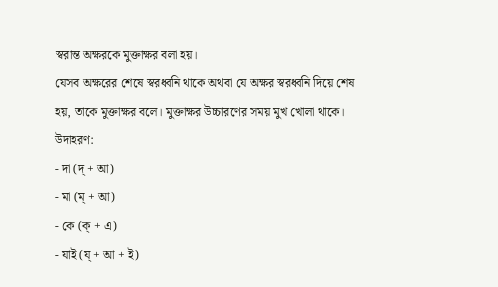স্বরান্ত অক্ষরকে মুক্তাক্ষর বলা হয়।
যেসব অক্ষরের শেষে স্বরধ্বনি থাকে অথবা যে অক্ষর স্বরধ্বনি দিয়ে শেষ হয়, তাকে মুক্তাক্ষর বলে। মুক্তাক্ষর উচ্চারণের সময় মুখ খোলা থাকে।
উদাহরণ:
- দা (দ্ + আ)
- মা (ম্ + আ)
- কে (ক্ + এ)
- যাই (য্ + আ + ই)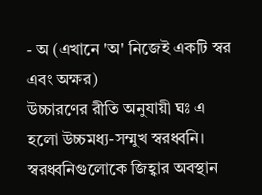- অ (এখানে 'অ' নিজেই একটি স্বর এবং অক্ষর)
উচ্চারণের রীতি অনুযায়ী ঘঃ এ হলো উচ্চমধ্য-সম্মুখ স্বরধ্বনি।
স্বরধ্বনিগুলোকে জিহ্বার অবস্থান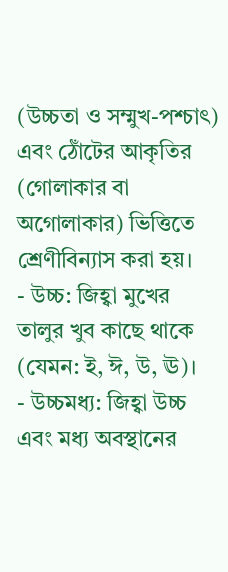(উচ্চতা ও সম্মুখ-পশ্চাৎ) এবং ঠোঁটের আকৃতির (গোলাকার বা অগোলাকার) ভিত্তিতে শ্রেণীবিন্যাস করা হয়।
- উচ্চ: জিহ্বা মুখের তালুর খুব কাছে থাকে (যেমন: ই, ঈ, উ, ঊ)।
- উচ্চমধ্য: জিহ্বা উচ্চ এবং মধ্য অবস্থানের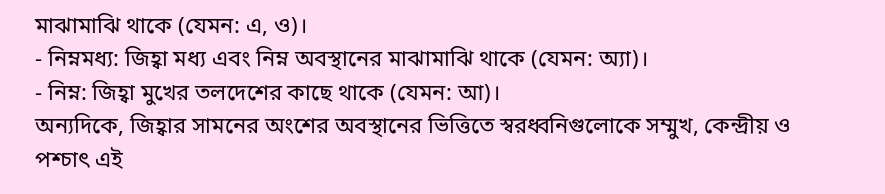মাঝামাঝি থাকে (যেমন: এ, ও)।
- নিম্নমধ্য: জিহ্বা মধ্য এবং নিম্ন অবস্থানের মাঝামাঝি থাকে (যেমন: অ্যা)।
- নিম্ন: জিহ্বা মুখের তলদেশের কাছে থাকে (যেমন: আ)।
অন্যদিকে, জিহ্বার সামনের অংশের অবস্থানের ভিত্তিতে স্বরধ্বনিগুলোকে সম্মুখ, কেন্দ্রীয় ও পশ্চাৎ এই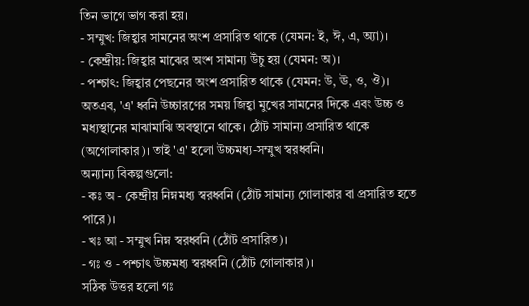তিন ভাগে ভাগ করা হয়।
- সম্মুখ: জিহ্বার সামনের অংশ প্রসারিত থাকে (যেমন: ই, ঈ, এ, অ্যা)।
- কেন্দ্রীয়: জিহ্বার মাঝের অংশ সামান্য উঁচু হয় (যেমন: অ)।
- পশ্চাৎ: জিহ্বার পেছনের অংশ প্রসারিত থাকে (যেমন: উ, ঊ, ও, ঔ)।
অতএব, 'এ' ধ্বনি উচ্চারণের সময় জিহ্বা মুখের সামনের দিকে এবং উচ্চ ও মধ্যস্থানের মাঝামাঝি অবস্থানে থাকে। ঠোঁট সামান্য প্রসারিত থাকে (অগোলাকার)। তাই 'এ' হলো উচ্চমধ্য-সম্মুখ স্বরধ্বনি।
অন্যান্য বিকল্পগুলো:
- কঃ অ - কেন্দ্রীয় নিম্নমধ্য স্বরধ্বনি (ঠোঁট সামান্য গোলাকার বা প্রসারিত হতে পারে)।
- খঃ আ - সম্মুখ নিম্ন স্বরধ্বনি (ঠোঁট প্রসারিত)।
- গঃ ও - পশ্চাৎ উচ্চমধ্য স্বরধ্বনি (ঠোঁট গোলাকার)।
সঠিক উত্তর হলো গঃ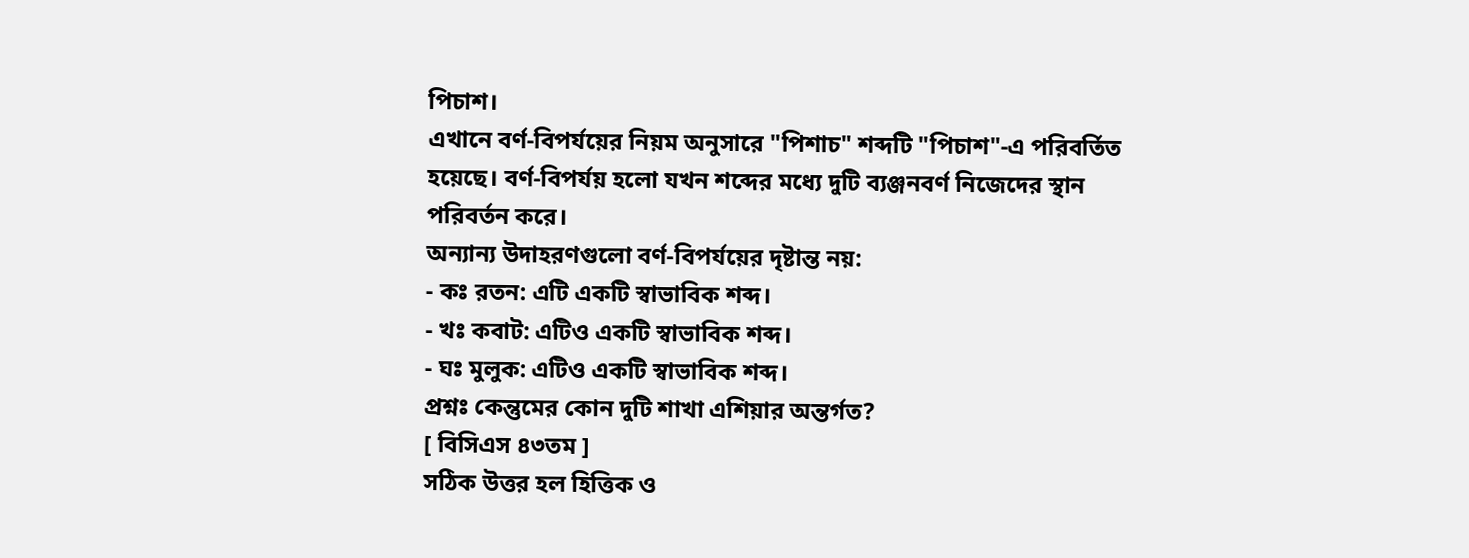পিচাশ।
এখানে বর্ণ-বিপর্যয়ের নিয়ম অনুসারে "পিশাচ" শব্দটি "পিচাশ"-এ পরিবর্তিত হয়েছে। বর্ণ-বিপর্যয় হলো যখন শব্দের মধ্যে দুটি ব্যঞ্জনবর্ণ নিজেদের স্থান পরিবর্তন করে।
অন্যান্য উদাহরণগুলো বর্ণ-বিপর্যয়ের দৃষ্টান্ত নয়:
- কঃ রতন: এটি একটি স্বাভাবিক শব্দ।
- খঃ কবাট: এটিও একটি স্বাভাবিক শব্দ।
- ঘঃ মুলুক: এটিও একটি স্বাভাবিক শব্দ।
প্রশ্নঃ কেন্তুমের কোন দুটি শাখা এশিয়ার অন্তর্গত?
[ বিসিএস ৪৩তম ]
সঠিক উত্তর হল হিত্তিক ও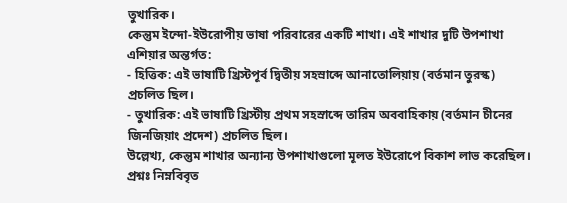তুখারিক।
কেন্তুম ইন্দো-ইউরোপীয় ভাষা পরিবারের একটি শাখা। এই শাখার দুটি উপশাখা এশিয়ার অন্তর্গত:
- হিত্তিক: এই ভাষাটি খ্রিস্টপূর্ব দ্বিতীয় সহস্রাব্দে আনাতোলিয়ায় (বর্তমান তুরস্ক) প্রচলিত ছিল।
- তুখারিক: এই ভাষাটি খ্রিস্টীয় প্রথম সহস্রাব্দে তারিম অববাহিকায় (বর্তমান চীনের জিনজিয়াং প্রদেশ) প্রচলিত ছিল।
উল্লেখ্য, কেন্তুম শাখার অন্যান্য উপশাখাগুলো মূলত ইউরোপে বিকাশ লাভ করেছিল।
প্রশ্নঃ নিম্নবিবৃত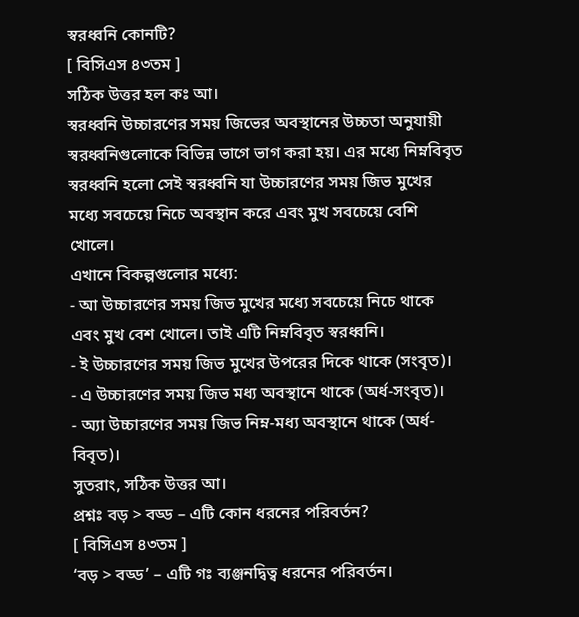স্বরধ্বনি কোনটি?
[ বিসিএস ৪৩তম ]
সঠিক উত্তর হল কঃ আ।
স্বরধ্বনি উচ্চারণের সময় জিভের অবস্থানের উচ্চতা অনুযায়ী স্বরধ্বনিগুলোকে বিভিন্ন ভাগে ভাগ করা হয়। এর মধ্যে নিম্নবিবৃত স্বরধ্বনি হলো সেই স্বরধ্বনি যা উচ্চারণের সময় জিভ মুখের মধ্যে সবচেয়ে নিচে অবস্থান করে এবং মুখ সবচেয়ে বেশি খোলে।
এখানে বিকল্পগুলোর মধ্যে:
- আ উচ্চারণের সময় জিভ মুখের মধ্যে সবচেয়ে নিচে থাকে এবং মুখ বেশ খোলে। তাই এটি নিম্নবিবৃত স্বরধ্বনি।
- ই উচ্চারণের সময় জিভ মুখের উপরের দিকে থাকে (সংবৃত)।
- এ উচ্চারণের সময় জিভ মধ্য অবস্থানে থাকে (অর্ধ-সংবৃত)।
- অ্যা উচ্চারণের সময় জিভ নিম্ন-মধ্য অবস্থানে থাকে (অর্ধ-বিবৃত)।
সুতরাং, সঠিক উত্তর আ।
প্রশ্নঃ বড় > বড্ড – এটি কোন ধরনের পরিবর্তন?
[ বিসিএস ৪৩তম ]
‘বড় > বড্ড’ – এটি গঃ ব্যঞ্জনদ্বিত্ব ধরনের পরিবর্তন।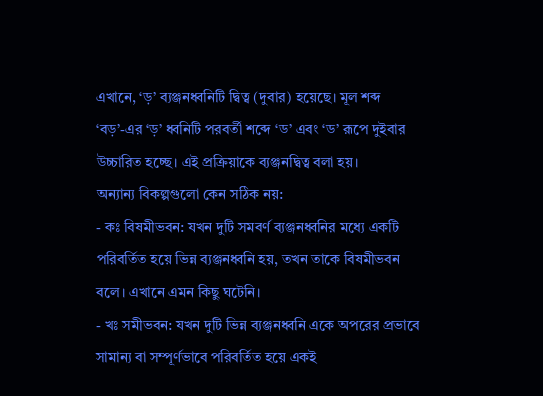এখানে, ‘ড়’ ব্যঞ্জনধ্বনিটি দ্বিত্ব (দুবার) হয়েছে। মূল শব্দ ‘বড়’-এর ‘ড়’ ধ্বনিটি পরবর্তী শব্দে ‘ড’ এবং ‘ড’ রূপে দুইবার উচ্চারিত হচ্ছে। এই প্রক্রিয়াকে ব্যঞ্জনদ্বিত্ব বলা হয়।
অন্যান্য বিকল্পগুলো কেন সঠিক নয়:
- কঃ বিষমীভবন: যখন দুটি সমবর্ণ ব্যঞ্জনধ্বনির মধ্যে একটি পরিবর্তিত হয়ে ভিন্ন ব্যঞ্জনধ্বনি হয়, তখন তাকে বিষমীভবন বলে। এখানে এমন কিছু ঘটেনি।
- খঃ সমীভবন: যখন দুটি ভিন্ন ব্যঞ্জনধ্বনি একে অপরের প্রভাবে সামান্য বা সম্পূর্ণভাবে পরিবর্তিত হয়ে একই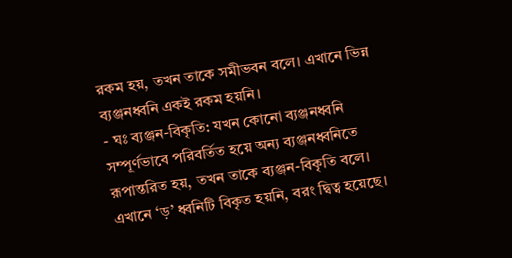রকম হয়, তখন তাকে সমীভবন বলে। এখানে ভিন্ন ব্যঞ্জনধ্বনি একই রকম হয়নি।
- ঘঃ ব্যঞ্জন-বিকৃতি: যখন কোনো ব্যঞ্জনধ্বনি সম্পূর্ণভাবে পরিবর্তিত হয়ে অন্য ব্যঞ্জনধ্বনিতে রূপান্তরিত হয়, তখন তাকে ব্যঞ্জন-বিকৃতি বলে। এখানে ‘ড়’ ধ্বনিটি বিকৃত হয়নি, বরং দ্বিত্ব হয়েছে।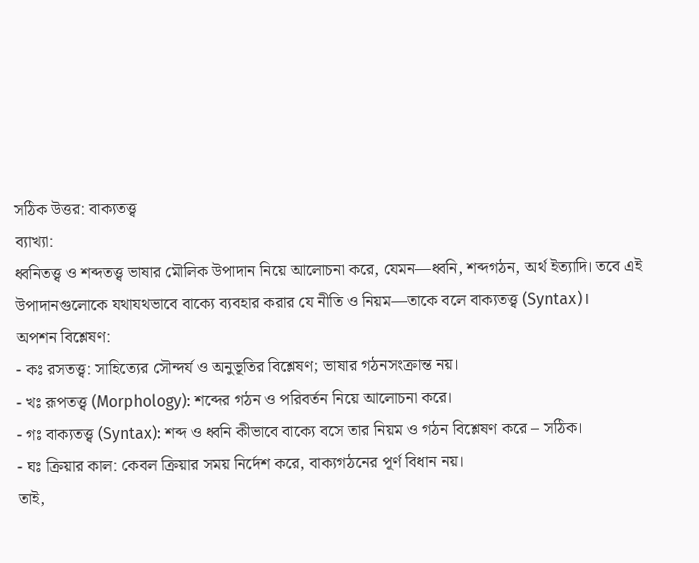সঠিক উত্তর: বাক্যতত্ত্ব
ব্যাখ্যা:
ধ্বনিতত্ত্ব ও শব্দতত্ত্ব ভাষার মৌলিক উপাদান নিয়ে আলোচনা করে, যেমন—ধ্বনি, শব্দগঠন, অর্থ ইত্যাদি। তবে এই উপাদানগুলোকে যথাযথভাবে বাক্যে ব্যবহার করার যে নীতি ও নিয়ম—তাকে বলে বাক্যতত্ত্ব (Syntax)।
অপশন বিশ্লেষণ:
- কঃ রসতত্ত্ব: সাহিত্যের সৌন্দর্য ও অনুভূতির বিশ্লেষণ; ভাষার গঠনসংক্রান্ত নয়।
- খঃ রূপতত্ত্ব (Morphology): শব্দের গঠন ও পরিবর্তন নিয়ে আলোচনা করে।
- গঃ বাক্যতত্ত্ব (Syntax): শব্দ ও ধ্বনি কীভাবে বাক্যে বসে তার নিয়ম ও গঠন বিশ্লেষণ করে – সঠিক।
- ঘঃ ক্রিয়ার কাল: কেবল ক্রিয়ার সময় নির্দেশ করে, বাক্যগঠনের পূর্ণ বিধান নয়।
তাই,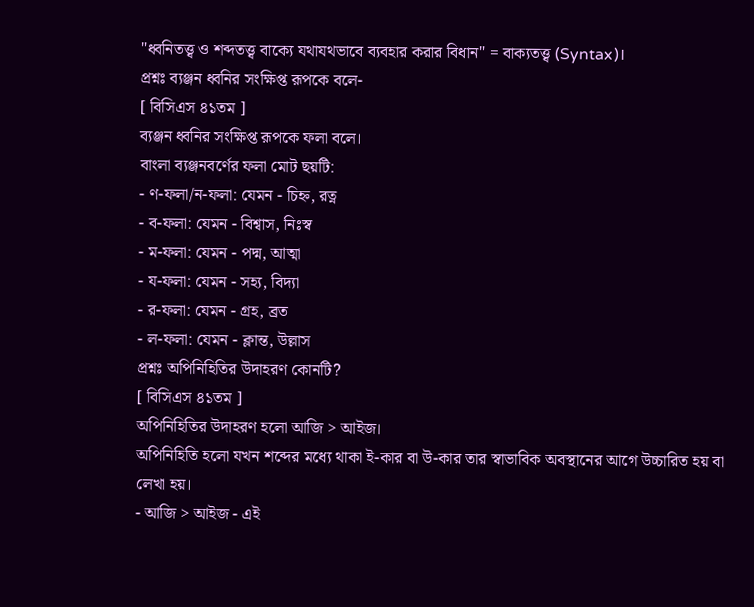"ধ্বনিতত্ত্ব ও শব্দতত্ত্ব বাক্যে যথাযথভাবে ব্যবহার করার বিধান" = বাক্যতত্ত্ব (Syntax)।
প্রশ্নঃ ব্যঞ্জন ধ্বনির সংক্ষিপ্ত রূপকে বলে-
[ বিসিএস ৪১তম ]
ব্যঞ্জন ধ্বনির সংক্ষিপ্ত রূপকে ফলা বলে।
বাংলা ব্যঞ্জনবর্ণের ফলা মোট ছয়টি:
- ণ-ফলা/ন-ফলা: যেমন - চিহ্ন, রত্ন
- ব-ফলা: যেমন - বিশ্বাস, নিঃস্ব
- ম-ফলা: যেমন - পদ্ম, আত্মা
- য-ফলা: যেমন - সহ্য, বিদ্যা
- র-ফলা: যেমন - গ্রহ, ব্রত
- ল-ফলা: যেমন - ক্লান্ত, উল্লাস
প্রশ্নঃ অপিনিহিতির উদাহরণ কোনটি?
[ বিসিএস ৪১তম ]
অপিনিহিতির উদাহরণ হলো আজি > আইজ।
অপিনিহিতি হলো যখন শব্দের মধ্যে থাকা ই-কার বা উ-কার তার স্বাভাবিক অবস্থানের আগে উচ্চারিত হয় বা লেখা হয়।
- আজি > আইজ - এই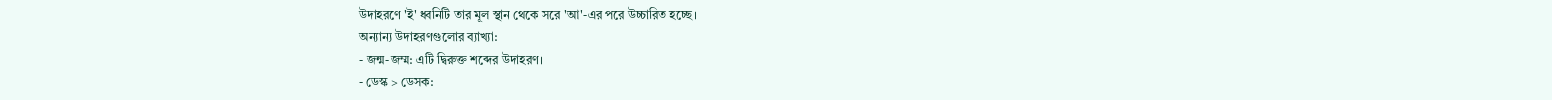উদাহরণে 'ই' ধ্বনিটি তার মূল স্থান থেকে সরে 'আ'-এর পরে উচ্চারিত হচ্ছে।
অন্যান্য উদাহরণগুলোর ব্যাখ্যা:
- জন্ম-জম্ম: এটি দ্বিরুক্ত শব্দের উদাহরণ।
- ডেস্ক > ডেসক: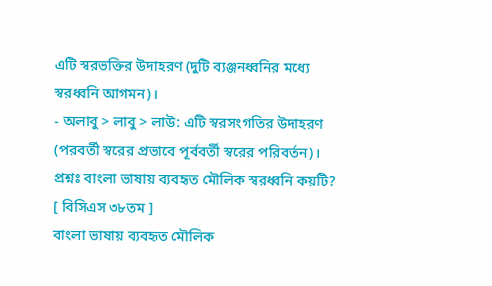এটি স্বরভক্তির উদাহরণ (দুটি ব্যঞ্জনধ্বনির মধ্যে স্বরধ্বনি আগমন)।
- অলাবু > লাবু > লাউ: এটি স্বরসংগতির উদাহরণ (পরবর্তী স্বরের প্রভাবে পূর্ববর্তী স্বরের পরিবর্তন)।
প্রশ্নঃ বাংলা ভাষায় ব্যবহৃত মৌলিক স্বরধ্বনি কয়টি?
[ বিসিএস ৩৮তম ]
বাংলা ভাষায় ব্যবহৃত মৌলিক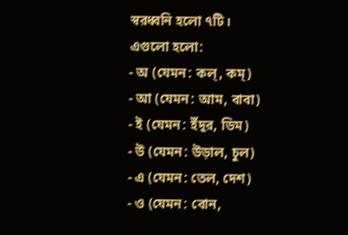স্বরধ্বনি হলো ৭টি।
এগুলো হলো:
- অ (যেমন: কল্, কম্)
- আ (যেমন: আম, বাবা)
- ই (যেমন: ইঁদুর, ডিম)
- উ (যেমন: উড়াল, চুল)
- এ (যেমন: তেল, দেশ)
- ও (যেমন: বোন,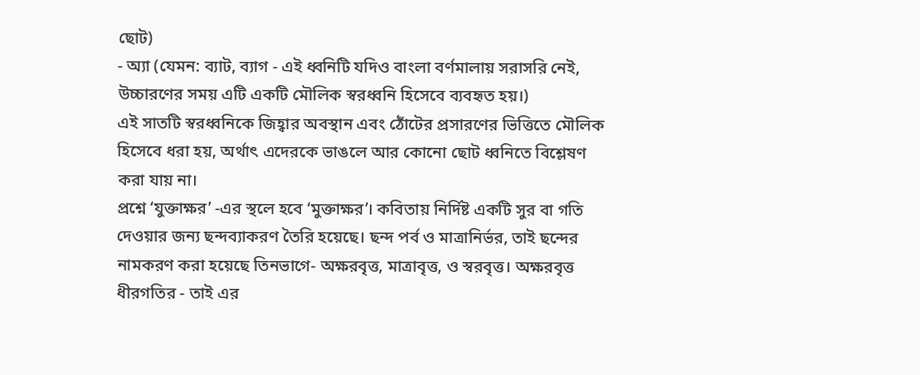ছোট)
- অ্যা (যেমন: ব্যাট, ব্যাগ - এই ধ্বনিটি যদিও বাংলা বর্ণমালায় সরাসরি নেই, উচ্চারণের সময় এটি একটি মৌলিক স্বরধ্বনি হিসেবে ব্যবহৃত হয়।)
এই সাতটি স্বরধ্বনিকে জিহ্বার অবস্থান এবং ঠোঁটের প্রসারণের ভিত্তিতে মৌলিক হিসেবে ধরা হয়, অর্থাৎ এদেরকে ভাঙলে আর কোনো ছোট ধ্বনিতে বিশ্লেষণ করা যায় না।
প্রশ্নে ‘যুক্তাক্ষর’ -এর স্থলে হবে ‘মুক্তাক্ষর’। কবিতায় নির্দিষ্ট একটি সুর বা গতি দেওয়ার জন্য ছন্দব্যাকরণ তৈরি হয়েছে। ছন্দ পর্ব ও মাত্রানির্ভর, তাই ছন্দের নামকরণ করা হয়েছে তিনভাগে- অক্ষরবৃত্ত, মাত্রাবৃত্ত, ও স্বরবৃত্ত। অক্ষরবৃত্ত ধীরগতির - তাই এর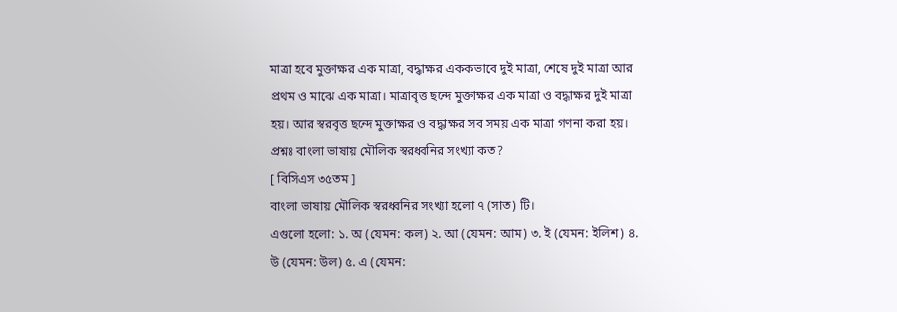মাত্রা হবে মুক্তাক্ষর এক মাত্রা, বদ্ধাক্ষর এককভাবে দুই মাত্রা, শেষে দুই মাত্রা আর প্রথম ও মাঝে এক মাত্রা। মাত্রাবৃত্ত ছন্দে মুক্তাক্ষর এক মাত্রা ও বদ্ধাক্ষর দুই মাত্রা হয়। আর স্বরবৃত্ত ছন্দে মুক্তাক্ষর ও বদ্ধাক্ষর সব সময় এক মাত্রা গণনা করা হয়।
প্রশ্নঃ বাংলা ভাষায় মৌলিক স্বরধ্বনির সংখ্যা কত?
[ বিসিএস ৩৫তম ]
বাংলা ভাষায় মৌলিক স্বরধ্বনির সংখ্যা হলো ৭ (সাত) টি।
এগুলো হলো: ১. অ (যেমন: কল) ২. আ (যেমন: আম) ৩. ই (যেমন: ইলিশ) ৪. উ (যেমন: উল) ৫. এ (যেমন: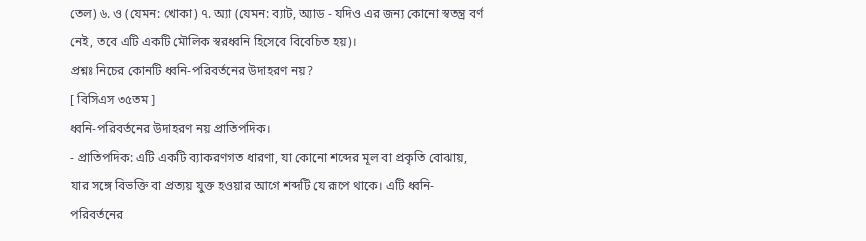তেল) ৬. ও (যেমন: খোকা) ৭. অ্যা (যেমন: ব্যাট, অ্যাড - যদিও এর জন্য কোনো স্বতন্ত্র বর্ণ নেই, তবে এটি একটি মৌলিক স্বরধ্বনি হিসেবে বিবেচিত হয়)।
প্রশ্নঃ নিচের কোনটি ধ্বনি-পরিবর্তনের উদাহরণ নয়?
[ বিসিএস ৩৫তম ]
ধ্বনি-পরিবর্তনের উদাহরণ নয় প্রাতিপদিক।
- প্রাতিপদিক: এটি একটি ব্যাকরণগত ধারণা, যা কোনো শব্দের মূল বা প্রকৃতি বোঝায়, যার সঙ্গে বিভক্তি বা প্রত্যয় যুক্ত হওয়ার আগে শব্দটি যে রূপে থাকে। এটি ধ্বনি-পরিবর্তনের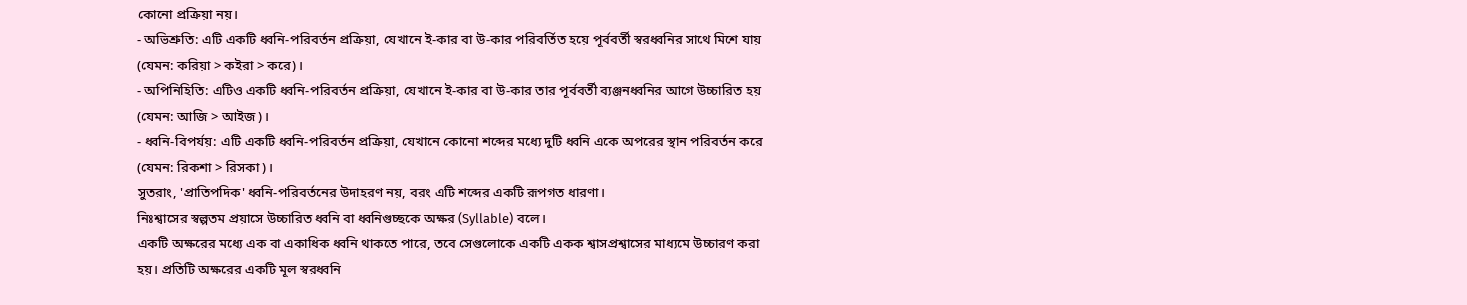কোনো প্রক্রিয়া নয়।
- অভিশ্রুতি: এটি একটি ধ্বনি-পরিবর্তন প্রক্রিয়া, যেখানে ই-কার বা উ-কার পরিবর্তিত হয়ে পূর্ববর্তী স্বরধ্বনির সাথে মিশে যায় (যেমন: করিয়া > কইরা > করে)।
- অপিনিহিতি: এটিও একটি ধ্বনি-পরিবর্তন প্রক্রিয়া, যেখানে ই-কার বা উ-কার তার পূর্ববর্তী ব্যঞ্জনধ্বনির আগে উচ্চারিত হয় (যেমন: আজি > আইজ)।
- ধ্বনি-বিপর্যয়: এটি একটি ধ্বনি-পরিবর্তন প্রক্রিয়া, যেখানে কোনো শব্দের মধ্যে দুটি ধ্বনি একে অপরের স্থান পরিবর্তন করে (যেমন: রিকশা > রিসকা)।
সুতরাং, 'প্রাতিপদিক' ধ্বনি-পরিবর্তনের উদাহরণ নয়, বরং এটি শব্দের একটি রূপগত ধারণা।
নিঃশ্বাসের স্বল্পতম প্রয়াসে উচ্চারিত ধ্বনি বা ধ্বনিগুচ্ছকে অক্ষর (Syllable) বলে।
একটি অক্ষরের মধ্যে এক বা একাধিক ধ্বনি থাকতে পারে, তবে সেগুলোকে একটি একক শ্বাসপ্রশ্বাসের মাধ্যমে উচ্চারণ করা হয়। প্রতিটি অক্ষরের একটি মূল স্বরধ্বনি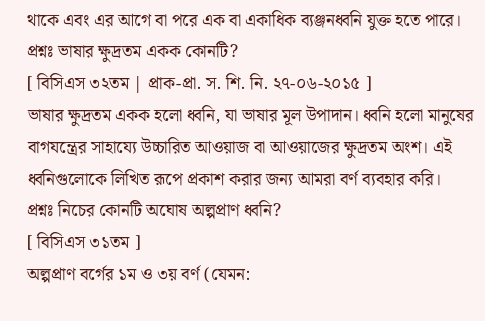থাকে এবং এর আগে বা পরে এক বা একাধিক ব্যঞ্জনধ্বনি যুক্ত হতে পারে।
প্রশ্নঃ ভাষার ক্ষুদ্রতম একক কোনটি?
[ বিসিএস ৩২তম | প্রাক-প্রা. স. শি. নি. ২৭-০৬-২০১৫ ]
ভাষার ক্ষুদ্রতম একক হলো ধ্বনি, যা ভাষার মূল উপাদান। ধ্বনি হলো মানুষের বাগযন্ত্রের সাহায্যে উচ্চারিত আওয়াজ বা আওয়াজের ক্ষুদ্রতম অংশ। এই ধ্বনিগুলোকে লিখিত রূপে প্রকাশ করার জন্য আমরা বর্ণ ব্যবহার করি।
প্রশ্নঃ নিচের কোনটি অঘোষ অল্পপ্রাণ ধ্বনি?
[ বিসিএস ৩১তম ]
অল্পপ্রাণ বর্গের ১ম ও ৩য় বর্ণ (যেমন: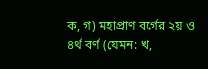ক, গ) মহাপ্রাণ বর্গের ২য় ও ৪র্থ বর্ণ (যেমন: খ,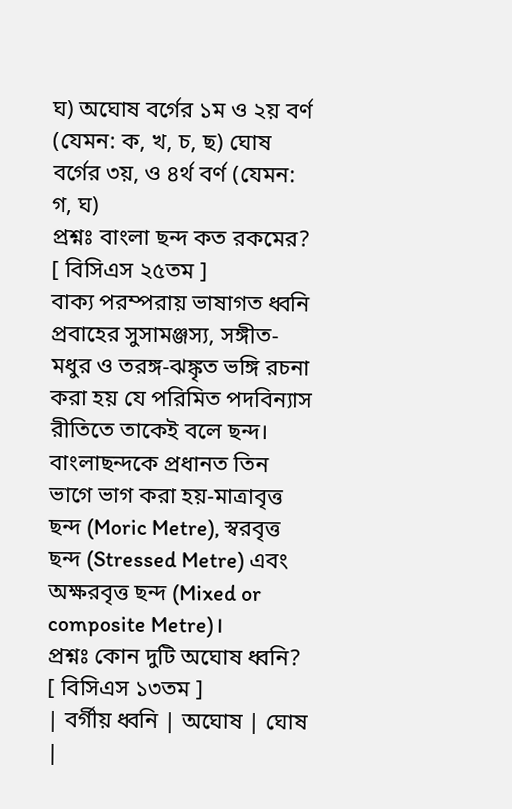ঘ) অঘোষ বর্গের ১ম ও ২য় বর্ণ (যেমন: ক, খ, চ, ছ) ঘোষ বর্গের ৩য়, ও ৪র্থ বর্ণ (যেমন: গ, ঘ)
প্রশ্নঃ বাংলা ছন্দ কত রকমের?
[ বিসিএস ২৫তম ]
বাক্য পরম্পরায় ভাষাগত ধ্বনি প্রবাহের সুসামঞ্জস্য, সঙ্গীত-মধুর ও তরঙ্গ-ঝঙ্কৃত ভঙ্গি রচনা করা হয় যে পরিমিত পদবিন্যাস রীতিতে তাকেই বলে ছন্দ। বাংলাছন্দকে প্রধানত তিন ভাগে ভাগ করা হয়-মাত্রাবৃত্ত ছন্দ (Moric Metre), স্বরবৃত্ত ছন্দ (Stressed Metre) এবং অক্ষরবৃত্ত ছন্দ (Mixed or composite Metre)।
প্রশ্নঃ কোন দুটি অঘোষ ধ্বনি?
[ বিসিএস ১৩তম ]
| বর্গীয় ধ্বনি | অঘোষ | ঘোষ |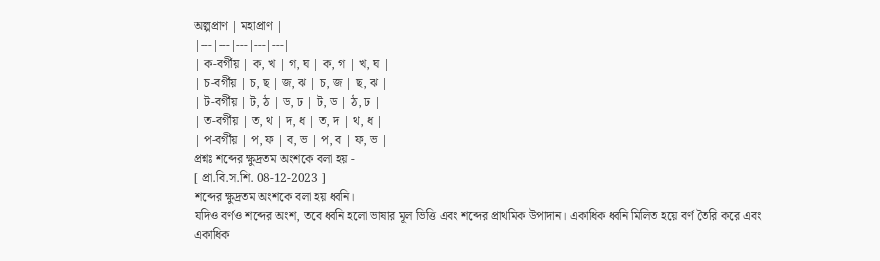অল্পপ্রাণ | মহাপ্রাণ |
|---|---|---|---|---|
| ক-বর্গীয় | ক, খ | গ, ঘ | ক, গ | খ, ঘ |
| চ-বর্গীয় | চ, ছ | জ, ঝ | চ, জ | ছ, ঝ |
| ট-বর্গীয় | ট, ঠ | ড, ঢ | ট, ড | ঠ, ঢ |
| ত-বর্গীয় | ত, থ | দ, ধ | ত, দ | থ, ধ |
| প-বর্গীয় | প, ফ | ব, ভ | প, ব | ফ, ভ |
প্রশ্নঃ শব্দের ক্ষুদ্রতম অংশকে বলা হয় -
[ প্রা.বি.স.শি. 08-12-2023 ]
শব্দের ক্ষুদ্রতম অংশকে বলা হয় ধ্বনি।
যদিও বর্ণও শব্দের অংশ, তবে ধ্বনি হলো ভাষার মূল ভিত্তি এবং শব্দের প্রাথমিক উপাদান। একাধিক ধ্বনি মিলিত হয়ে বর্ণ তৈরি করে এবং একাধিক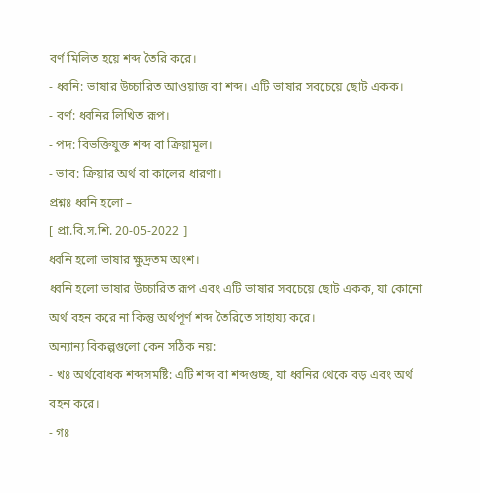বর্ণ মিলিত হয়ে শব্দ তৈরি করে।
- ধ্বনি: ভাষার উচ্চারিত আওয়াজ বা শব্দ। এটি ভাষার সবচেয়ে ছোট একক।
- বর্ণ: ধ্বনির লিখিত রূপ।
- পদ: বিভক্তিযুক্ত শব্দ বা ক্রিয়ামূল।
- ভাব: ক্রিয়ার অর্থ বা কালের ধারণা।
প্রশ্নঃ ধ্বনি হলো –
[ প্রা.বি.স.শি. 20-05-2022 ]
ধ্বনি হলো ভাষার ক্ষুদ্রতম অংশ।
ধ্বনি হলো ভাষার উচ্চারিত রূপ এবং এটি ভাষার সবচেয়ে ছোট একক, যা কোনো অর্থ বহন করে না কিন্তু অর্থপূর্ণ শব্দ তৈরিতে সাহায্য করে।
অন্যান্য বিকল্পগুলো কেন সঠিক নয়:
- খঃ অর্থবোধক শব্দসমষ্টি: এটি শব্দ বা শব্দগুচ্ছ, যা ধ্বনির থেকে বড় এবং অর্থ বহন করে।
- গঃ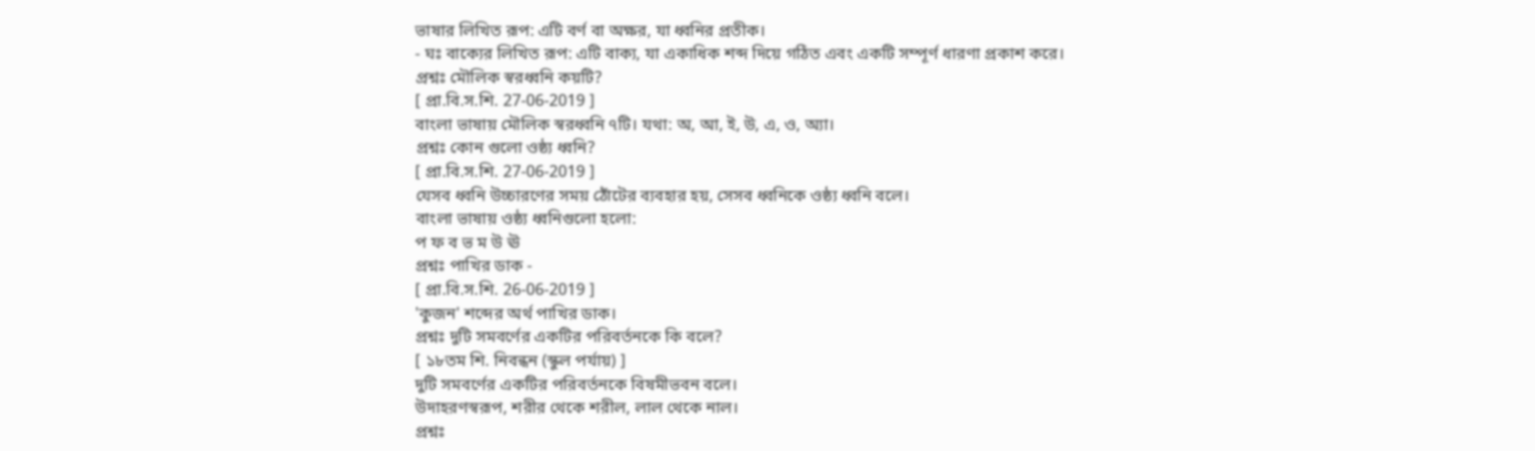ভাষার লিখিত রূপ: এটি বর্ণ বা অক্ষর, যা ধ্বনির প্রতীক।
- ঘঃ বাক্যের লিখিত রূপ: এটি বাক্য, যা একাধিক শব্দ দিয়ে গঠিত এবং একটি সম্পূর্ণ ধারণা প্রকাশ করে।
প্রশ্নঃ মৌলিক স্বরধ্বনি কয়টি?
[ প্রা.বি.স.শি. 27-06-2019 ]
বাংলা ভাষায় মৌলিক স্বরধ্বনি ৭টি। যথা: অ, আ, ই, উ, এ, ও, অ্যা।
প্রশ্নঃ কোন গুলো ওষ্ঠ্য ধ্বনি?
[ প্রা.বি.স.শি. 27-06-2019 ]
যেসব ধ্বনি উচ্চারণের সময় ঠোঁটের ব্যবহার হয়, সেসব ধ্বনিকে ওষ্ঠ্য ধ্বনি বলে।
বাংলা ভাষায় ওষ্ঠ্য ধ্বনিগুলো হলো:
প ফ ব ভ ম উ ঊ
প্রশ্নঃ পাখির ডাক -
[ প্রা.বি.স.শি. 26-06-2019 ]
'কুজন' শব্দের অর্থ পাখির ডাক।
প্রশ্নঃ দুটি সমবর্ণের একটির পরিবর্তনকে কি বলে?
[ ১৮তম শি. নিবন্ধন (স্কুল পর্যায়) ]
দুটি সমবর্ণের একটির পরিবর্তনকে বিষমীভবন বলে।
উদাহরণস্বরূপ, শরীর থেকে শরীল, লাল থেকে নাল।
প্রশ্নঃ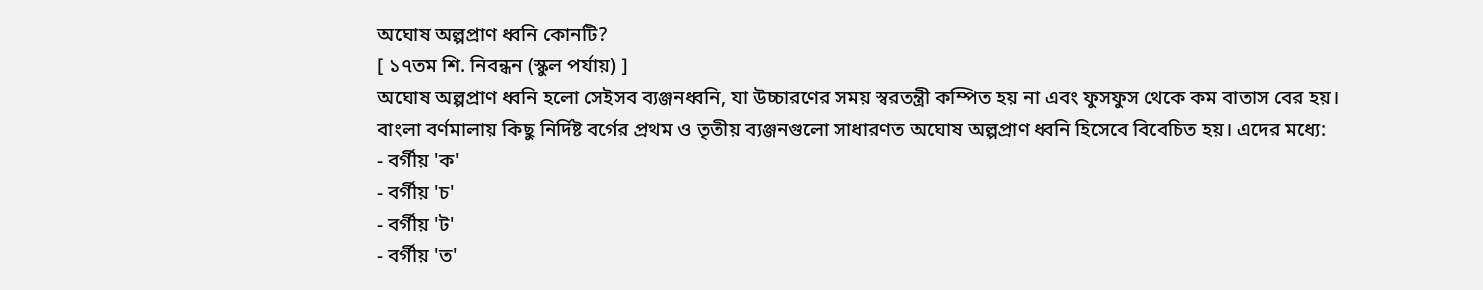অঘোষ অল্পপ্রাণ ধ্বনি কোনটি?
[ ১৭তম শি. নিবন্ধন (স্কুল পর্যায়) ]
অঘোষ অল্পপ্রাণ ধ্বনি হলো সেইসব ব্যঞ্জনধ্বনি, যা উচ্চারণের সময় স্বরতন্ত্রী কম্পিত হয় না এবং ফুসফুস থেকে কম বাতাস বের হয়।
বাংলা বর্ণমালায় কিছু নির্দিষ্ট বর্গের প্রথম ও তৃতীয় ব্যঞ্জনগুলো সাধারণত অঘোষ অল্পপ্রাণ ধ্বনি হিসেবে বিবেচিত হয়। এদের মধ্যে:
- বর্গীয় 'ক'
- বর্গীয় 'চ'
- বর্গীয় 'ট'
- বর্গীয় 'ত'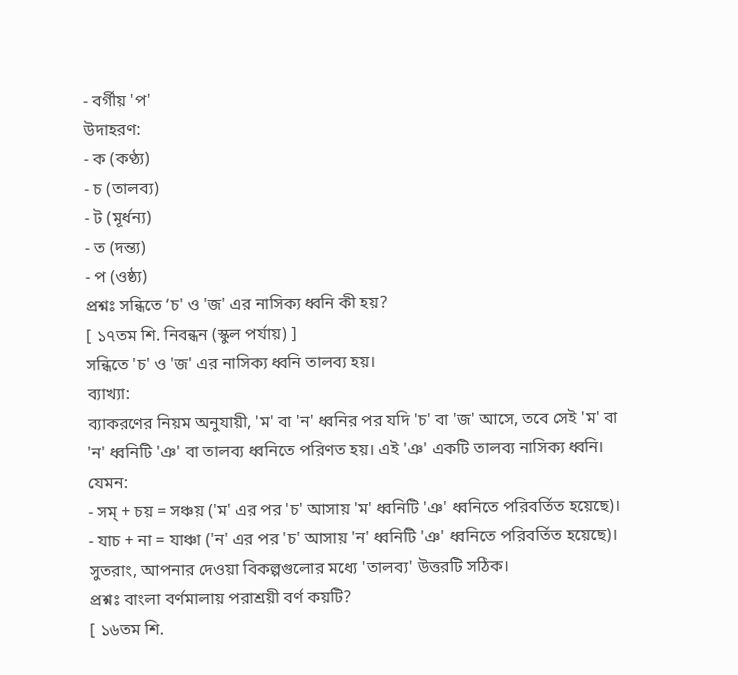- বর্গীয় 'প'
উদাহরণ:
- ক (কণ্ঠ্য)
- চ (তালব্য)
- ট (মূর্ধন্য)
- ত (দন্ত্য)
- প (ওষ্ঠ্য)
প্রশ্নঃ সন্ধিতে ‘চ' ও 'জ' এর নাসিক্য ধ্বনি কী হয়?
[ ১৭তম শি. নিবন্ধন (স্কুল পর্যায়) ]
সন্ধিতে 'চ' ও 'জ' এর নাসিক্য ধ্বনি তালব্য হয়।
ব্যাখ্যা:
ব্যাকরণের নিয়ম অনুযায়ী, 'ম' বা 'ন' ধ্বনির পর যদি 'চ' বা 'জ' আসে, তবে সেই 'ম' বা 'ন' ধ্বনিটি 'ঞ' বা তালব্য ধ্বনিতে পরিণত হয়। এই 'ঞ' একটি তালব্য নাসিক্য ধ্বনি।
যেমন:
- সম্ + চয় = সঞ্চয় ('ম' এর পর 'চ' আসায় 'ম' ধ্বনিটি 'ঞ' ধ্বনিতে পরিবর্তিত হয়েছে)।
- যাচ + না = যাঞ্চা ('ন' এর পর 'চ' আসায় 'ন' ধ্বনিটি 'ঞ' ধ্বনিতে পরিবর্তিত হয়েছে)।
সুতরাং, আপনার দেওয়া বিকল্পগুলোর মধ্যে 'তালব্য' উত্তরটি সঠিক।
প্রশ্নঃ বাংলা বর্ণমালায় পরাশ্রয়ী বর্ণ কয়টি?
[ ১৬তম শি.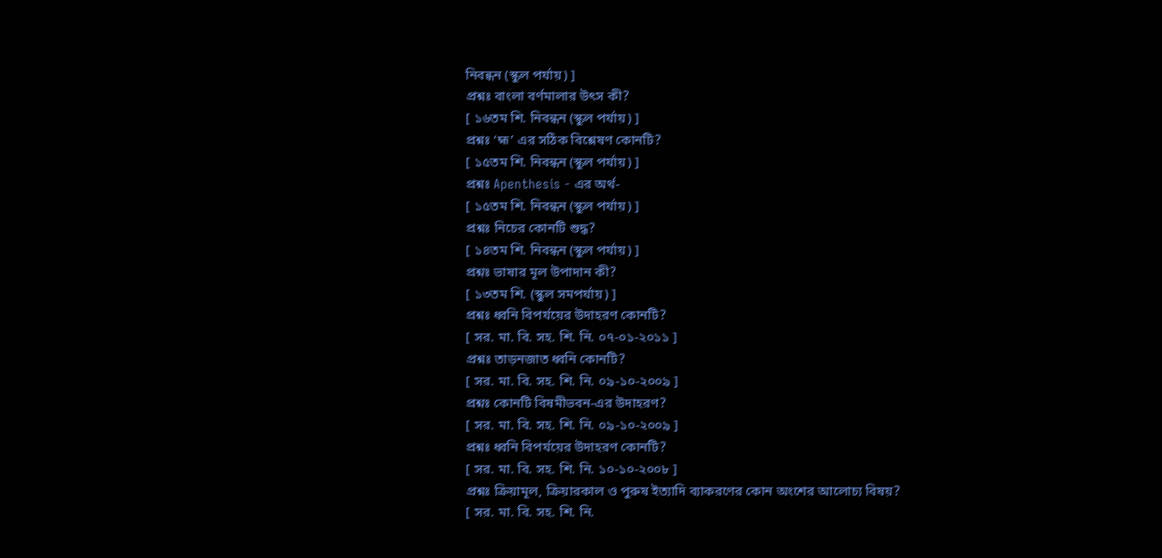নিবন্ধন (স্কুল পর্যায়) ]
প্রশ্নঃ বাংলা বর্ণমালার উৎস কী?
[ ১৬তম শি. নিবন্ধন (স্কুল পর্যায়) ]
প্রশ্নঃ ‘হ্ম’ এর সঠিক বিশ্লেষণ কোনটি?
[ ১৫তম শি. নিবন্ধন (স্কুল পর্যায়) ]
প্রশ্নঃ Apenthesis - এর অর্থ-
[ ১৫তম শি. নিবন্ধন (স্কুল পর্যায়) ]
প্রশ্নঃ নিচের কোনটি শুদ্ধ?
[ ১৪তম শি. নিবন্ধন (স্কুল পর্যায়) ]
প্রশ্নঃ ভাষার মূল উপাদান কী?
[ ১৩তম শি. (স্কুল সমপর্যায়) ]
প্রশ্নঃ ধ্বনি বিপর্যয়ের উদাহরণ কোনটি?
[ সর. মা. বি. সহ. শি. নি. ০৭-০১-২০১১ ]
প্রশ্নঃ তাড়নজাত ধ্বনি কোনটি?
[ সর. মা. বি. সহ. শি. নি. ০৯-১০-২০০৯ ]
প্রশ্নঃ কোনটি বিষমীভবন-এর উদাহরণ?
[ সর. মা. বি. সহ. শি. নি. ০৯-১০-২০০৯ ]
প্রশ্নঃ ধ্বনি বিপর্যয়ের উদাহরণ কোনটি?
[ সর. মা. বি. সহ. শি. নি. ১০-১০-২০০৮ ]
প্রশ্নঃ ক্রিয়ামূল, ক্রিয়ারকাল ও পুরুষ ইত্যাদি ব্যাকরণের কোন অংশের আলোচ্য বিষয়?
[ সর. মা. বি. সহ. শি. নি.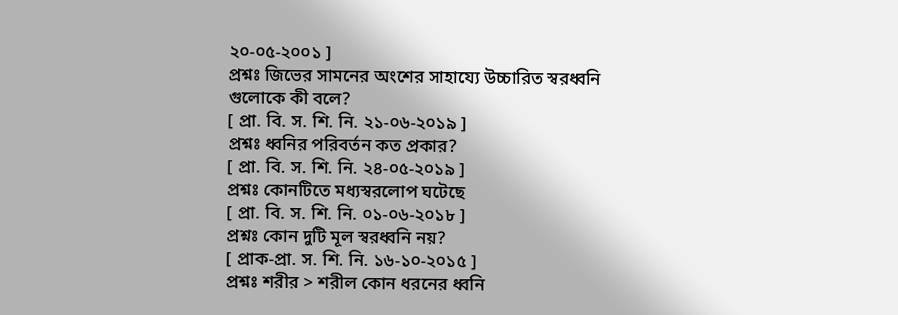২০-০৫-২০০১ ]
প্রশ্নঃ জিভের সামনের অংশের সাহায্যে উচ্চারিত স্বরধ্বনি গুলোকে কী বলে?
[ প্রা. বি. স. শি. নি. ২১-০৬-২০১৯ ]
প্রশ্নঃ ধ্বনির পরিবর্তন কত প্রকার?
[ প্রা. বি. স. শি. নি. ২৪-০৫-২০১৯ ]
প্রশ্নঃ কোনটিতে মধ্যস্বরলোপ ঘটেছে
[ প্রা. বি. স. শি. নি. ০১-০৬-২০১৮ ]
প্রশ্নঃ কোন দুটি মূল স্বরধ্বনি নয়?
[ প্রাক-প্রা. স. শি. নি. ১৬-১০-২০১৫ ]
প্রশ্নঃ শরীর > শরীল কোন ধরনের ধ্বনি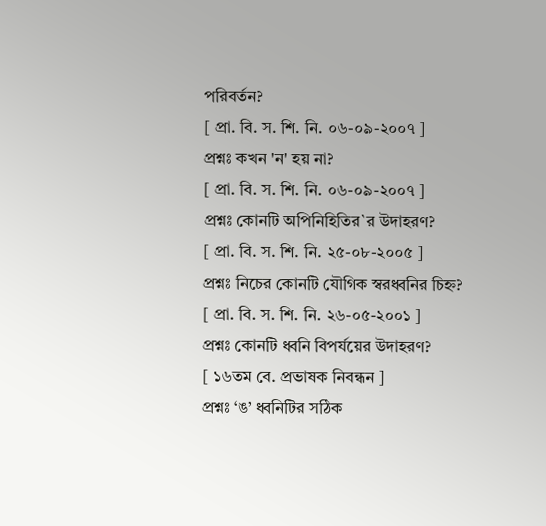পরিবর্তন?
[ প্রা. বি. স. শি. নি. ০৬-০৯-২০০৭ ]
প্রশ্নঃ কখন 'ন' হয় না?
[ প্রা. বি. স. শি. নি. ০৬-০৯-২০০৭ ]
প্রশ্নঃ কোনটি অপিনিহিতির`র উদাহরণ?
[ প্রা. বি. স. শি. নি. ২৫-০৮-২০০৫ ]
প্রশ্নঃ নিচের কোনটি যৌগিক স্বরধ্বনির চিহ্ন?
[ প্রা. বি. স. শি. নি. ২৬-০৫-২০০১ ]
প্রশ্নঃ কোনটি ধ্বনি বিপর্যয়ের উদাহরণ?
[ ১৬তম বে. প্রভাষক নিবন্ধন ]
প্রশ্নঃ ‘ঙ’ ধ্বনিটির সঠিক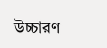উচ্চারণ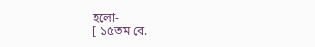হলো-
[ ১৫তম বে.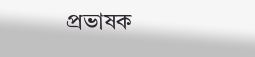প্রভাষক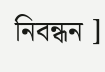নিবন্ধন ]